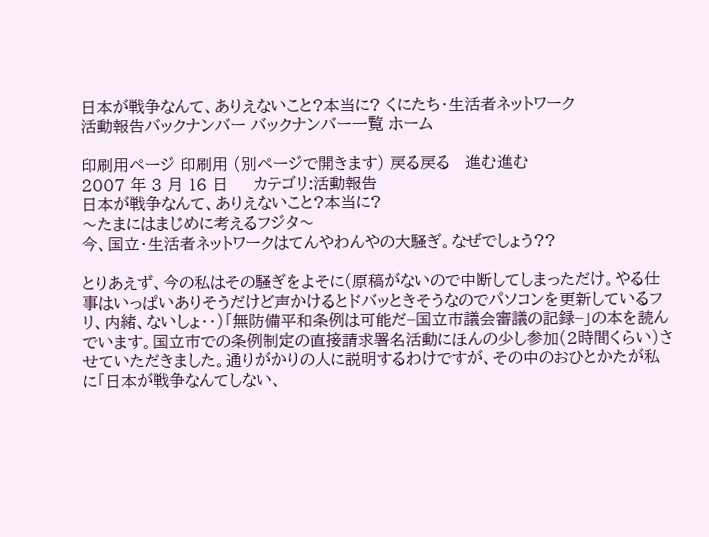日本が戦争なんて、ありえないこと?本当に? くにたち・生活者ネットワーク
活動報告バックナンバー バックナンバー一覧 ホーム

印刷用ページ 印刷用 (別ページで開きます) 戻る戻る   進む進む
2007 年 3 月 16 日     カテゴリ:活動報告
日本が戦争なんて、ありえないこと?本当に?
〜たまにはまじめに考えるフジタ〜
今、国立・生活者ネットワークはてんやわんやの大騒ぎ。なぜでしょう??

とりあえず、今の私はその騒ぎをよそに(原稿がないので中断してしまっただけ。やる仕事はいっぱいありそうだけど声かけるとドバッときそうなのでパソコンを更新しているフリ、内緒、ないしょ・・)「無防備平和条例は可能だ−国立市議会審議の記録−」の本を読んでいます。国立市での条例制定の直接請求署名活動にほんの少し参加(2時間くらい)させていただきました。通りがかりの人に説明するわけですが、その中のおひとかたが私に「日本が戦争なんてしない、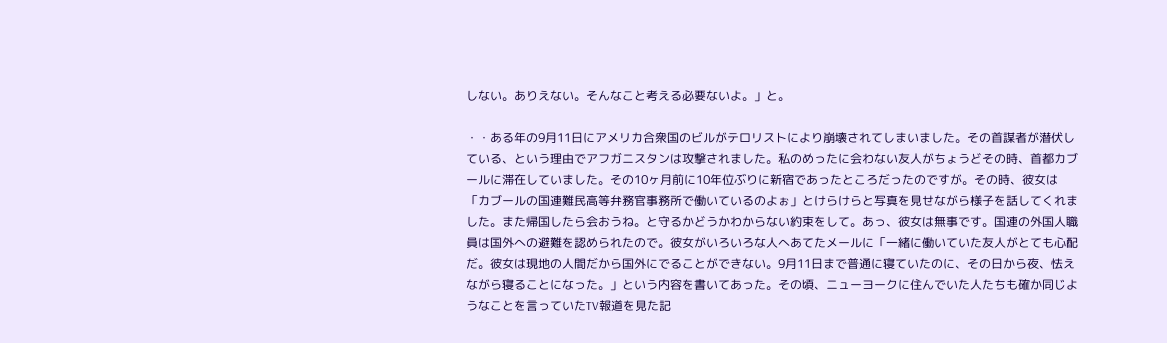しない。ありえない。そんなこと考える必要ないよ。」と。

・・ある年の9月11日にアメリカ合衆国のビルがテロリストにより崩壊されてしまいました。その首謀者が潜伏している、という理由でアフガニスタンは攻撃されました。私のめったに会わない友人がちょうどその時、首都カブールに滞在していました。その10ヶ月前に10年位ぶりに新宿であったところだったのですが。その時、彼女は「カブールの国連難民高等弁務官事務所で働いているのよぉ」とけらけらと写真を見せながら様子を話してくれました。また帰国したら会おうね。と守るかどうかわからない約束をして。あっ、彼女は無事です。国連の外国人職員は国外への避難を認められたので。彼女がいろいろな人へあてたメールに「一緒に働いていた友人がとても心配だ。彼女は現地の人間だから国外にでることができない。9月11日まで普通に寝ていたのに、その日から夜、怯えながら寝ることになった。」という内容を書いてあった。その頃、ニューヨークに住んでいた人たちも確か同じようなことを言っていたTV報道を見た記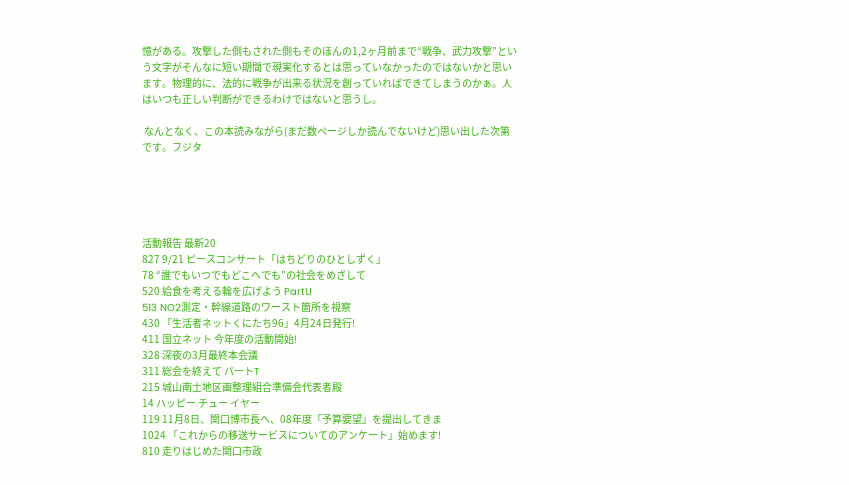憶がある。攻撃した側もされた側もそのほんの1,2ヶ月前まで“戦争、武力攻撃”という文字がそんなに短い期間で現実化するとは思っていなかったのではないかと思います。物理的に、法的に戦争が出来る状況を創っていればできてしまうのかぁ。人はいつも正しい判断ができるわけではないと思うし。

 なんとなく、この本読みながら(まだ数ページしか読んでないけど)思い出した次第です。フジタ





活動報告 最新20
827 9/21 ピースコンサート「はちどりのひとしずく」
78 “誰でもいつでもどこへでも”の社会をめざして
520 給食を考える輪を広げよう PartU
513 NO2測定・幹線道路のワースト箇所を視察
430 「生活者ネットくにたち96」4月24日発行!
411 国立ネット 今年度の活動開始!
328 深夜の3月最終本会議
311 総会を終えて パートT
215 城山南土地区画整理組合準備会代表者殿
14 ハッピー チュー イヤー
119 11月8日、関口博市長へ、08年度「予算要望」を提出してきま
1024 「これからの移送サービスについてのアンケート」始めます!
810 走りはじめた関口市政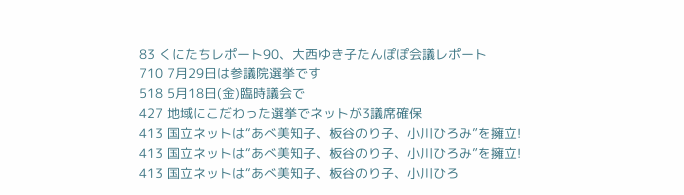83 くにたちレポート90、大西ゆき子たんぽぽ会議レポート
710 7月29日は参議院選挙です
518 5月18日(金)臨時議会で
427 地域にこだわった選挙でネットが3議席確保
413 国立ネットは“あべ美知子、板谷のり子、小川ひろみ”を擁立!
413 国立ネットは“あべ美知子、板谷のり子、小川ひろみ”を擁立!
413 国立ネットは“あべ美知子、板谷のり子、小川ひろ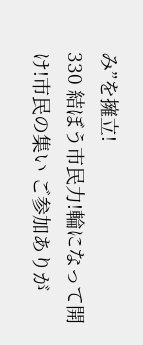み”を擁立!
330 結ぼう市民力!輪になって開け!市民の集い ご参加ありが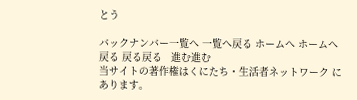とう

バックナンバー一覧へ 一覧へ戻る ホームへ ホームへ戻る 戻る戻る   進む進む
当サイトの著作権はくにたち・生活者ネットワーク にあります。